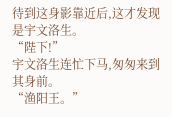待到这身影靠近后,这才发现是宇文洛生。
“陛下!”
宇文洛生连忙下马,匆匆来到其身前。
“渔阳王。”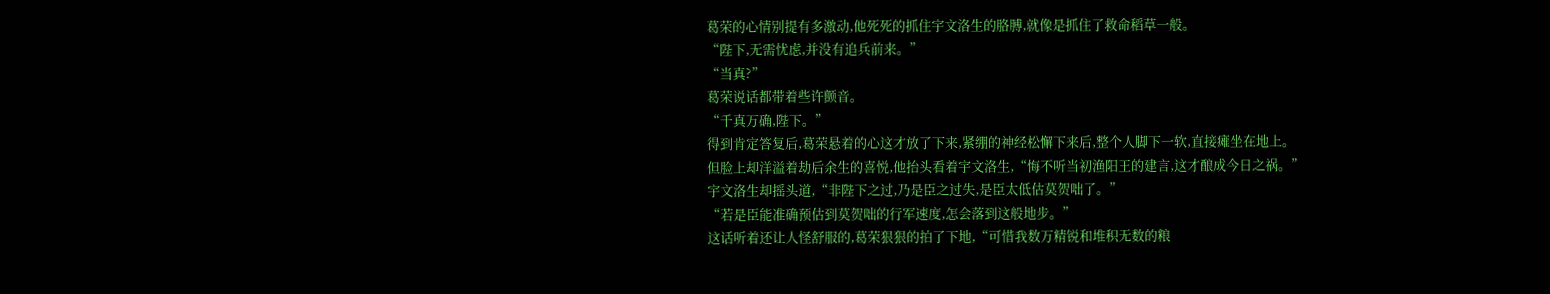葛荣的心情别提有多激动,他死死的抓住宇文洛生的胳膊,就像是抓住了救命稻草一般。
“陛下,无需忧虑,并没有追兵前来。”
“当真?”
葛荣说话都带着些许颤音。
“千真万确,陛下。”
得到肯定答复后,葛荣悬着的心这才放了下来,紧绷的神经松懈下来后,整个人脚下一软,直接瘫坐在地上。
但脸上却洋溢着劫后余生的喜悦,他抬头看着宇文洛生,“悔不听当初渔阳王的建言,这才酿成今日之祸。”
宇文洛生却摇头道,“非陛下之过,乃是臣之过失,是臣太低估莫贺咄了。”
“若是臣能准确预估到莫贺咄的行军速度,怎会落到这般地步。”
这话听着还让人怪舒服的,葛荣狠狠的拍了下地,“可惜我数万精锐和堆积无数的粮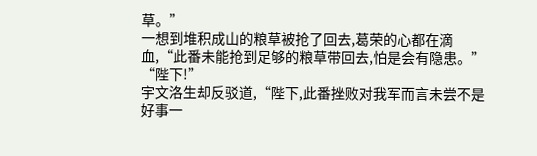草。”
一想到堆积成山的粮草被抢了回去,葛荣的心都在滴血,“此番未能抢到足够的粮草带回去,怕是会有隐患。”
“陛下!”
宇文洛生却反驳道,“陛下,此番挫败对我军而言未尝不是好事一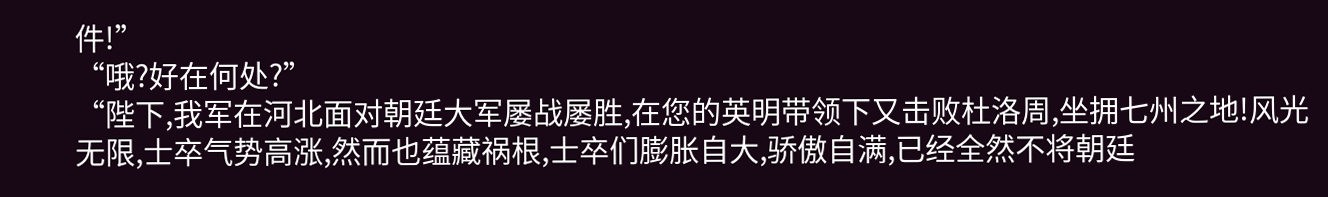件!”
“哦?好在何处?”
“陛下,我军在河北面对朝廷大军屡战屡胜,在您的英明带领下又击败杜洛周,坐拥七州之地!风光无限,士卒气势高涨,然而也蕴藏祸根,士卒们膨胀自大,骄傲自满,已经全然不将朝廷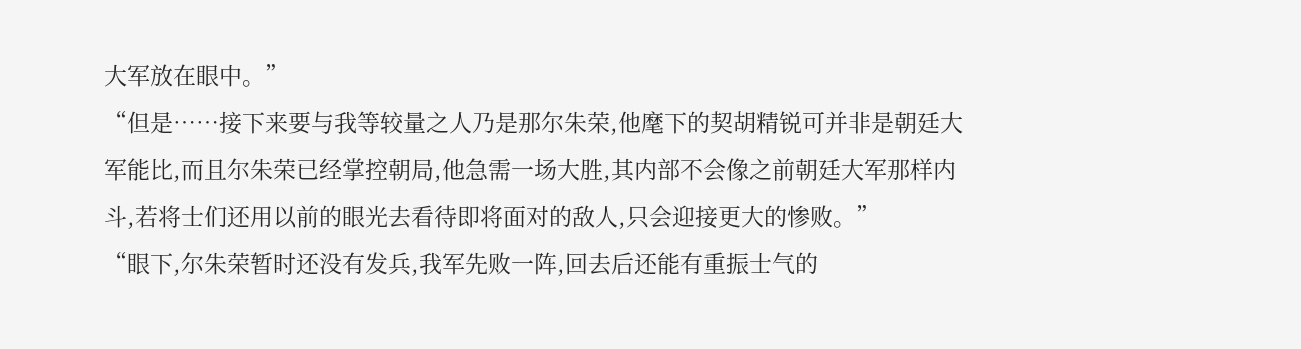大军放在眼中。”
“但是……接下来要与我等较量之人乃是那尔朱荣,他麾下的契胡精锐可并非是朝廷大军能比,而且尔朱荣已经掌控朝局,他急需一场大胜,其内部不会像之前朝廷大军那样内斗,若将士们还用以前的眼光去看待即将面对的敌人,只会迎接更大的惨败。”
“眼下,尔朱荣暂时还没有发兵,我军先败一阵,回去后还能有重振士气的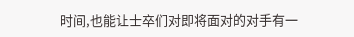时间,也能让士卒们对即将面对的对手有一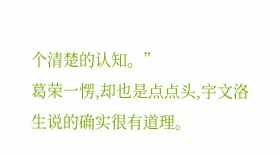个清楚的认知。”
葛荣一愣,却也是点点头,宇文洛生说的确实很有道理。